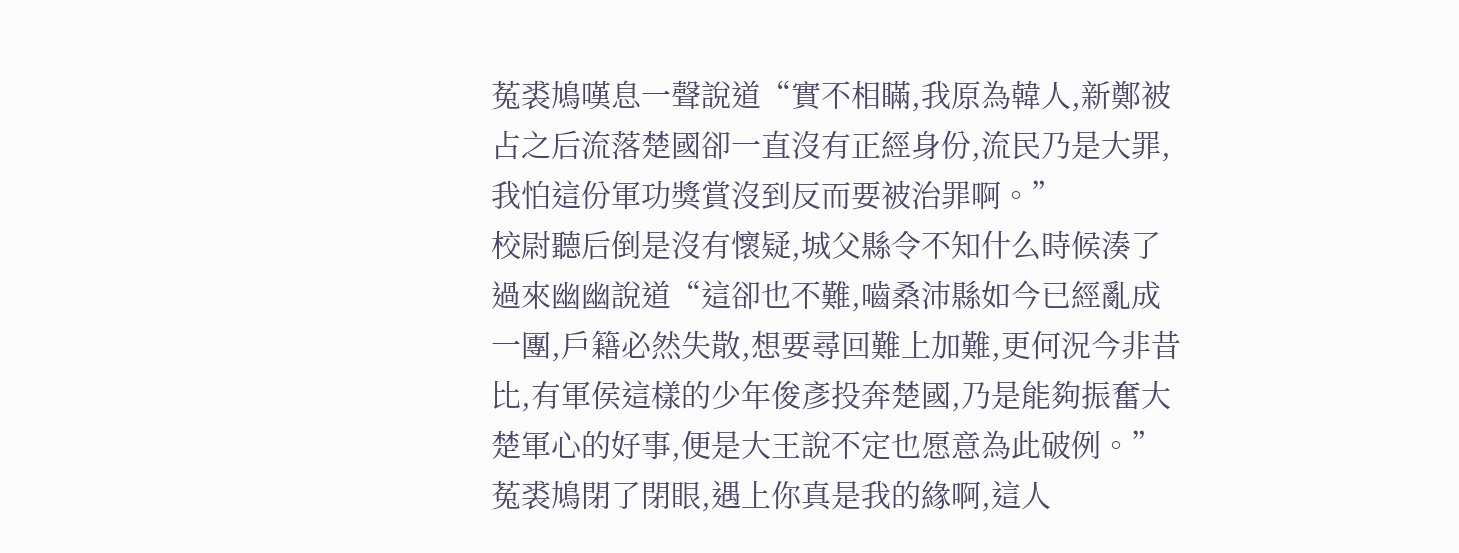菟裘鳩嘆息一聲說道“實不相瞞,我原為韓人,新鄭被占之后流落楚國卻一直沒有正經身份,流民乃是大罪,我怕這份軍功獎賞沒到反而要被治罪啊。”
校尉聽后倒是沒有懷疑,城父縣令不知什么時候湊了過來幽幽說道“這卻也不難,嚙桑沛縣如今已經亂成一團,戶籍必然失散,想要尋回難上加難,更何況今非昔比,有軍侯這樣的少年俊彥投奔楚國,乃是能夠振奮大楚軍心的好事,便是大王說不定也愿意為此破例。”
菟裘鳩閉了閉眼,遇上你真是我的緣啊,這人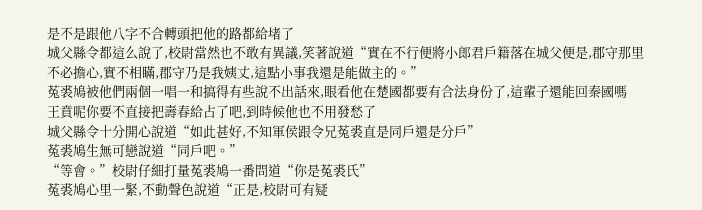是不是跟他八字不合轉頭把他的路都給堵了
城父縣令都這么說了,校尉當然也不敢有異議,笑著說道“實在不行便將小郎君戶籍落在城父便是,郡守那里不必擔心,實不相瞞,郡守乃是我姨丈,這點小事我還是能做主的。”
菟裘鳩被他們兩個一唱一和搞得有些說不出話來,眼看他在楚國都要有合法身份了,這輩子還能回秦國嗎
王賁呢你要不直接把壽春給占了吧,到時候他也不用發愁了
城父縣令十分開心說道“如此甚好,不知軍侯跟令兄菟裘直是同戶還是分戶”
菟裘鳩生無可戀說道“同戶吧。”
“等會。”校尉仔細打量菟裘鳩一番問道“你是菟裘氏”
菟裘鳩心里一緊,不動聲色說道“正是,校尉可有疑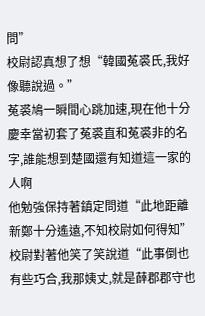問”
校尉認真想了想“韓國菟裘氏,我好像聽說過。”
菟裘鳩一瞬間心跳加速,現在他十分慶幸當初套了菟裘直和菟裘非的名字,誰能想到楚國還有知道這一家的人啊
他勉強保持著鎮定問道“此地距離新鄭十分遙遠,不知校尉如何得知”
校尉對著他笑了笑說道“此事倒也有些巧合,我那姨丈,就是薛郡郡守也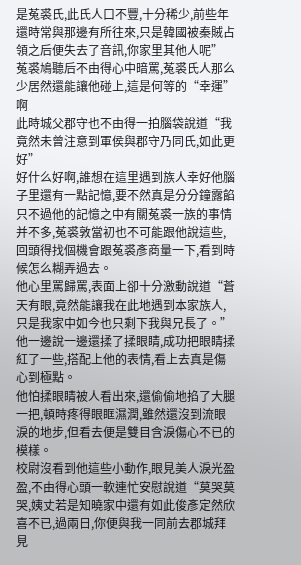是菟裘氏,此氏人口不豐,十分稀少,前些年還時常與那邊有所往來,只是韓國被秦賊占領之后便失去了音訊,你家里其他人呢”
菟裘鳩聽后不由得心中暗罵,菟裘氏人那么少居然還能讓他碰上,這是何等的“幸運”啊
此時城父郡守也不由得一拍腦袋說道“我竟然未曾注意到軍侯與郡守乃同氏,如此更好”
好什么好啊,誰想在這里遇到族人幸好他腦子里還有一點記憶,要不然真是分分鐘露餡
只不過他的記憶之中有關菟裘一族的事情并不多,菟裘敦當初也不可能跟他說這些,回頭得找個機會跟菟裘彥商量一下,看到時候怎么糊弄過去。
他心里罵歸罵,表面上卻十分激動說道“蒼天有眼,竟然能讓我在此地遇到本家族人,只是我家中如今也只剩下我與兄長了。”
他一邊說一邊還揉了揉眼睛,成功把眼睛揉紅了一些,搭配上他的表情,看上去真是傷心到極點。
他怕揉眼睛被人看出來,還偷偷地掐了大腿一把,頓時疼得眼眶濕潤,雖然還沒到流眼淚的地步,但看去便是雙目含淚傷心不已的模樣。
校尉沒看到他這些小動作,眼見美人淚光盈盈,不由得心頭一軟連忙安慰說道“莫哭莫哭,姨丈若是知曉家中還有如此俊彥定然欣喜不已,過兩日,你便與我一同前去郡城拜見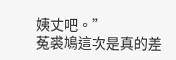姨丈吧。”
菟裘鳩這次是真的差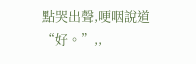點哭出聲,哽咽說道“好。”,,